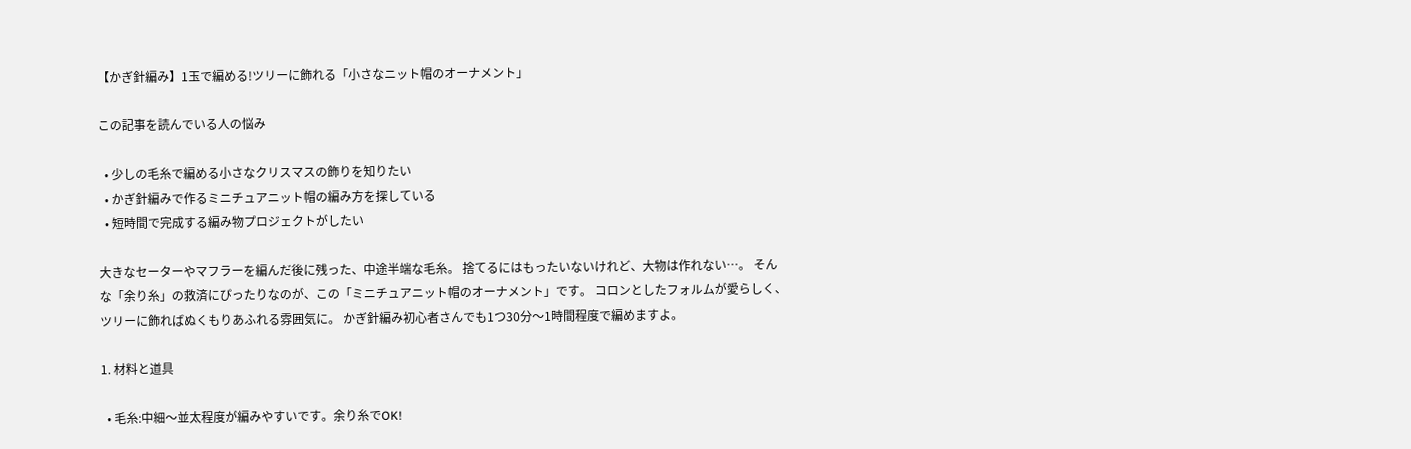【かぎ針編み】1玉で編める!ツリーに飾れる「小さなニット帽のオーナメント」

この記事を読んでいる人の悩み

  • 少しの毛糸で編める小さなクリスマスの飾りを知りたい
  • かぎ針編みで作るミニチュアニット帽の編み方を探している
  • 短時間で完成する編み物プロジェクトがしたい

大きなセーターやマフラーを編んだ後に残った、中途半端な毛糸。 捨てるにはもったいないけれど、大物は作れない…。 そんな「余り糸」の救済にぴったりなのが、この「ミニチュアニット帽のオーナメント」です。 コロンとしたフォルムが愛らしく、ツリーに飾ればぬくもりあふれる雰囲気に。 かぎ針編み初心者さんでも1つ30分〜1時間程度で編めますよ。

1. 材料と道具

  • 毛糸:中細〜並太程度が編みやすいです。余り糸でOK!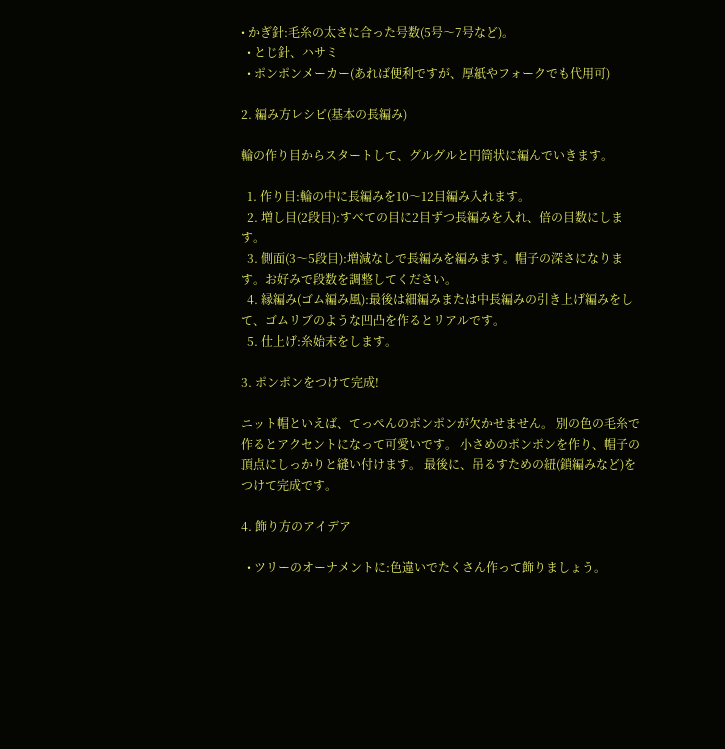• かぎ針:毛糸の太さに合った号数(5号〜7号など)。
  • とじ針、ハサミ
  • ポンポンメーカー(あれば便利ですが、厚紙やフォークでも代用可)

2. 編み方レシピ(基本の長編み)

輪の作り目からスタートして、グルグルと円筒状に編んでいきます。

  1. 作り目:輪の中に長編みを10〜12目編み入れます。
  2. 増し目(2段目):すべての目に2目ずつ長編みを入れ、倍の目数にします。
  3. 側面(3〜5段目):増減なしで長編みを編みます。帽子の深さになります。お好みで段数を調整してください。
  4. 縁編み(ゴム編み風):最後は細編みまたは中長編みの引き上げ編みをして、ゴムリブのような凹凸を作るとリアルです。
  5. 仕上げ:糸始末をします。

3. ポンポンをつけて完成!

ニット帽といえば、てっぺんのポンポンが欠かせません。 別の色の毛糸で作るとアクセントになって可愛いです。 小さめのポンポンを作り、帽子の頂点にしっかりと縫い付けます。 最後に、吊るすための紐(鎖編みなど)をつけて完成です。

4. 飾り方のアイデア

  • ツリーのオーナメントに:色違いでたくさん作って飾りましょう。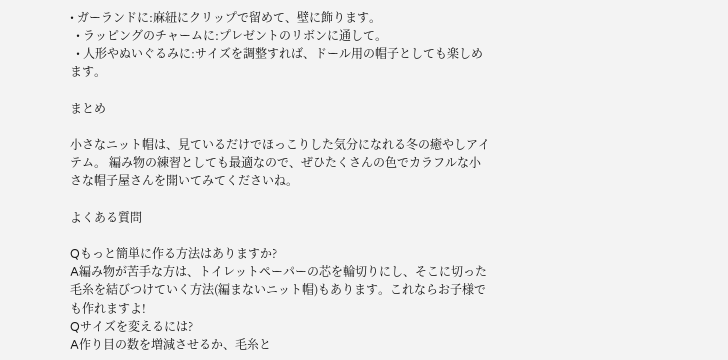• ガーランドに:麻紐にクリップで留めて、壁に飾ります。
  • ラッピングのチャームに:プレゼントのリボンに通して。
  • 人形やぬいぐるみに:サイズを調整すれば、ドール用の帽子としても楽しめます。

まとめ

小さなニット帽は、見ているだけでほっこりした気分になれる冬の癒やしアイテム。 編み物の練習としても最適なので、ぜひたくさんの色でカラフルな小さな帽子屋さんを開いてみてくださいね。

よくある質問

Qもっと簡単に作る方法はありますか?
A編み物が苦手な方は、トイレットペーパーの芯を輪切りにし、そこに切った毛糸を結びつけていく方法(編まないニット帽)もあります。これならお子様でも作れますよ!
Qサイズを変えるには?
A作り目の数を増減させるか、毛糸と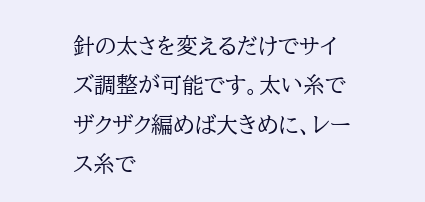針の太さを変えるだけでサイズ調整が可能です。太い糸でザクザク編めば大きめに、レース糸で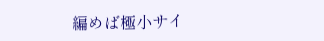編めば極小サイ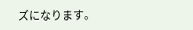ズになります。